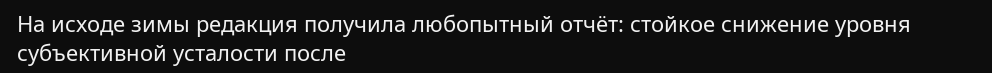На исходе зимы редакция получила любопытный отчёт: стойкое снижение уровня субъективной усталости после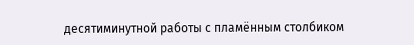десятиминутной работы с пламённым столбиком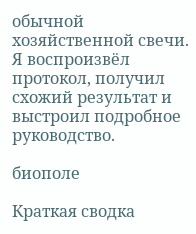обычной хозяйственной свечи. Я воспроизвёл протокол, получил схожий результат и выстроил подробное руководство.

биополе

Краткая сводка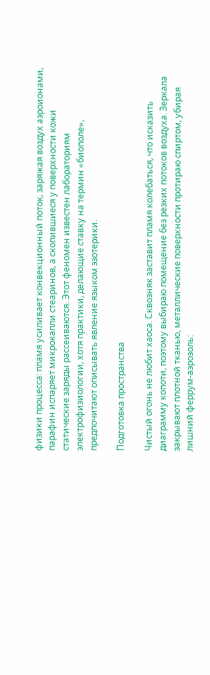физики процесса: пламя усиливает конвекционный поток, заряжая воздух аэроионами, парафин испаряет микрокапли стеаринов, а скопившиеся у поверхности кожи статические заряды рассеиваются. Этот феномен известен лабораториям электрофизиологии, хотя практики, делающие ставку на термин «биополе», предпочитают описывать явление языком эзотерики.

Подготовка пространства

Чистый огонь не любит хаоса. Сквозняк заставит пламя колебаться, что исказить диаграмму копоти, поэтому выбираю помещение без резких потоков воздуха. Зеркала закрывают плотной тканью, металлические поверхности протираю спиртом, убирая лишний феррум-аэрозоль: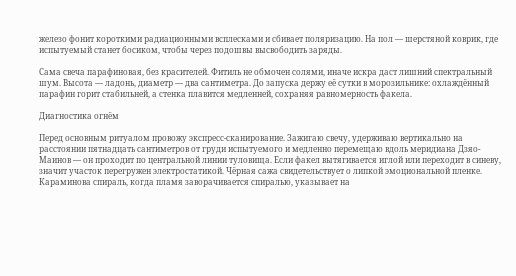железо фонит короткими радиационными всплесками и сбивает поляризацию. На пол — шерстяной коврик, где испытуемый станет босиком, чтобы через подошвы высвободить заряды.

Сама свеча парафиновая, без красителей. Фитиль не обмочен солями, иначе искра даст лишний спектральный шум. Высота — ладонь, диаметр — два сантиметра. До запуска держу её сутки в морозильнике: охлаждённый парафин горит стабильней, а стенка плавится медленней, сохраняя равномерность факела.

Диагностика огнём

Перед основным ритуалом провожу экспресс-сканирование. Зажигаю свечу, удерживаю вертикально на расстоянии пятнадцать сантиметров от груди испытуемого и медленно перемещаю вдоль меридиана Дзяо-Маинов — он проходит по центральной линии туловища. Если факел вытягивается иглой или переходит в синеву, значит участок перегружен электростатикой. Чёрная сажа свидетельствует о липкой эмоциональной пленке. Караминова спираль, когда пламя заворачивается спиралью, указывает на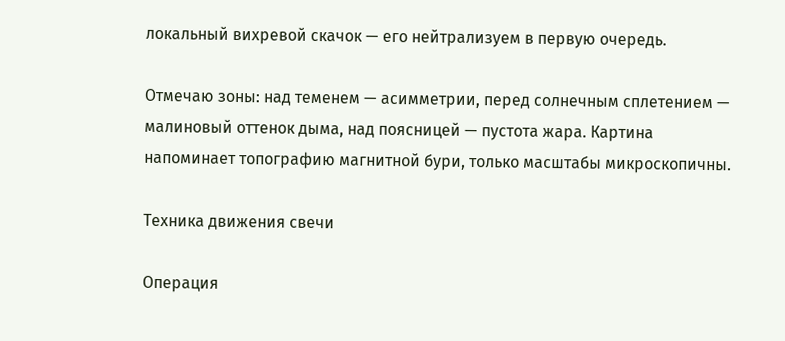локальный вихревой скачок — его нейтрализуем в первую очередь.

Отмечаю зоны: над теменем — асимметрии, перед солнечным сплетением — малиновый оттенок дыма, над поясницей — пустота жара. Картина напоминает топографию магнитной бури, только масштабы микроскопичны.

Техника движения свечи

Операция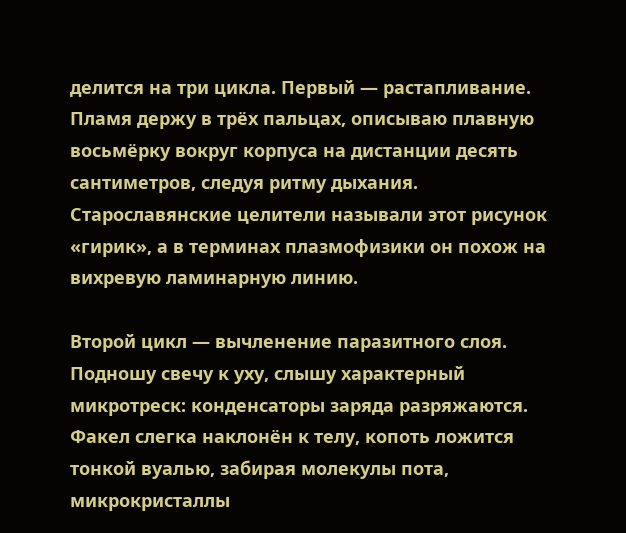делится на три цикла. Первый — растапливание. Пламя держу в трёх пальцах, описываю плавную восьмёрку вокруг корпуса на дистанции десять сантиметров, следуя ритму дыхания. Старославянские целители называли этот рисунок «гирик», а в терминах плазмофизики он похож на вихревую ламинарную линию.

Второй цикл — вычленение паразитного слоя. Подношу свечу к уху, слышу характерный микротреск: конденсаторы заряда разряжаются. Факел слегка наклонён к телу, копоть ложится тонкой вуалью, забирая молекулы пота, микрокристаллы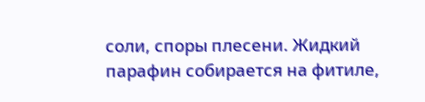соли, споры плесени. Жидкий парафин собирается на фитиле,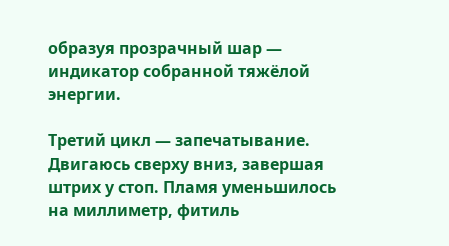образуя прозрачный шар — индикатор собранной тяжёлой энергии.

Третий цикл — запечатывание. Двигаюсь сверху вниз, завершая штрих у стоп. Пламя уменьшилось на миллиметр, фитиль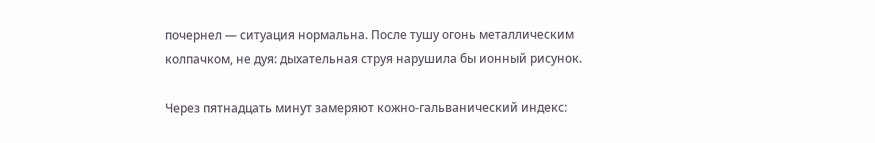почернел — ситуация нормальна. После тушу огонь металлическим колпачком, не дуя: дыхательная струя нарушила бы ионный рисунок.

Через пятнадцать минут замеряют кожно-гальванический индекс: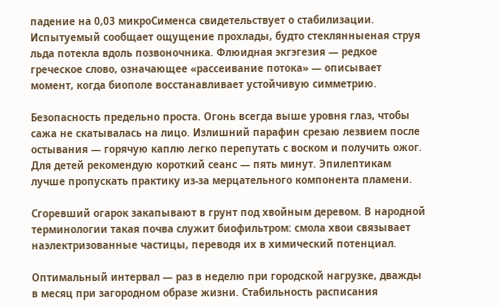падение на 0,03 микроСименса свидетельствует о стабилизации. Испытуемый сообщает ощущение прохлады, будто стеклянныеная струя льда потекла вдоль позвоночника. Флюидная экгэгезия — редкое греческое слово, означающее «рассеивание потока» — описывает момент, когда биополе восстанавливает устойчивую симметрию.

Безопасность предельно проста. Огонь всегда выше уровня глаз, чтобы сажа не скатывалась на лицо. Излишний парафин срезаю лезвием после остывания — горячую каплю легко перепутать с воском и получить ожог. Для детей рекомендую короткий сеанс — пять минут. Эпилептикам лучше пропускать практику из-за мерцательного компонента пламени.

Сгоревший огарок закапывают в грунт под хвойным деревом. В народной терминологии такая почва служит биофильтром: смола хвои связывает наэлектризованные частицы, переводя их в химический потенциал.

Оптимальный интервал — раз в неделю при городской нагрузке, дважды в месяц при загородном образе жизни. Стабильность расписания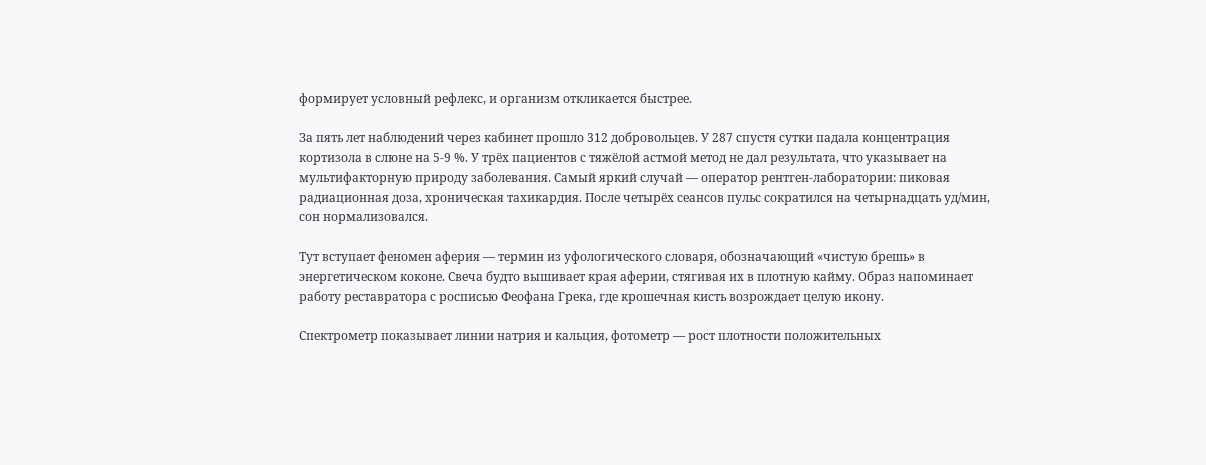формирует условный рефлекс, и организм откликается быстрее.

За пять лет наблюдений через кабинет прошло 312 добровольцев. У 287 спустя сутки падала концентрация кортизола в слюне на 5-9 %. У трёх пациентов с тяжёлой астмой метод не дал результата, что указывает на мультифакторную природу заболевания. Самый яркий случай — оператор рентген-лаборатории: пиковая радиационная доза, хроническая тахикардия. После четырёх сеансов пульс сократился на четырнадцать уд/мин, сон нормализовался.

Тут вступает феномен аферия — термин из уфологического словаря, обозначающий «чистую брешь» в энергетическом коконе. Свеча будто вышивает края аферии, стягивая их в плотную кайму. Образ напоминает работу реставратора с росписью Феофана Грека, где крошечная кисть возрождает целую икону.

Спектрометр показывает линии натрия и кальция, фотометр — рост плотности положительных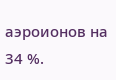аэроионов на 34 %.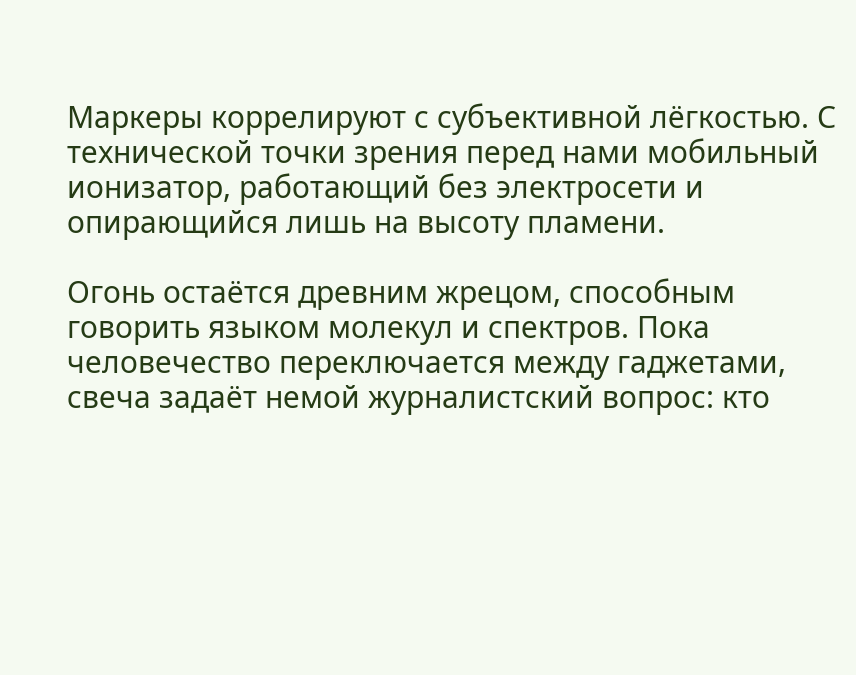Маркеры коррелируют с субъективной лёгкостью. С технической точки зрения перед нами мобильный ионизатор, работающий без электросети и опирающийся лишь на высоту пламени.

Огонь остаётся древним жрецом, способным говорить языком молекул и спектров. Пока человечество переключается между гаджетами, свеча задаёт немой журналистский вопрос: кто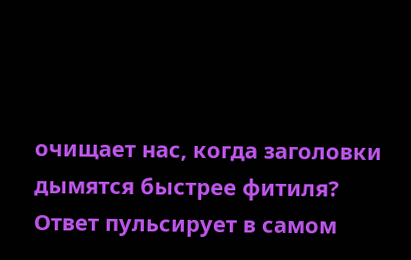очищает нас, когда заголовки дымятся быстрее фитиля? Ответ пульсирует в самом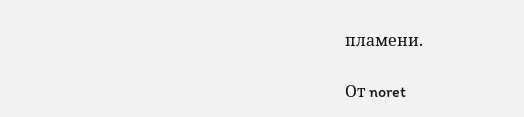пламени.

От noret